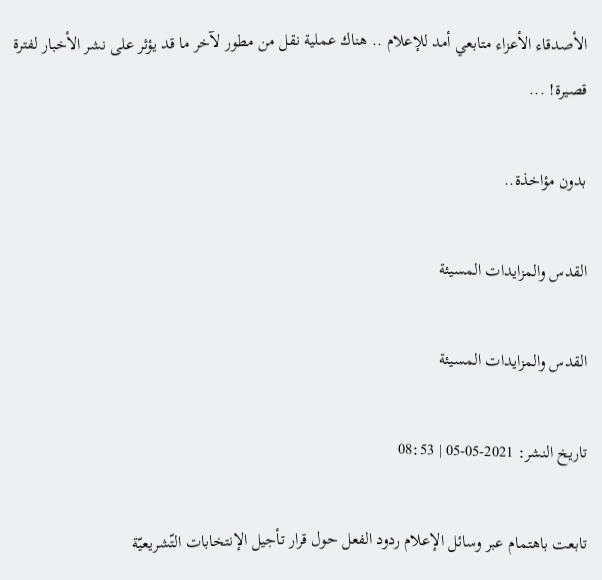الأصدقاء الأعزاء متابعي أمد للإعلام .. هناك عملية نقل من مطور لآخر ما قد يؤثر على نشر الأخبار لفترة قصيرة! ...

بدون مؤاخذة..

القدس والمزايدات المسيئة

القدس والمزايدات المسيئة

تاريخ النشر: 2021-05-05 | 08:53

تابعت باهتمام عبر وسائل الإعلام ردود الفعل حول قرار تأجيل الإنتخابات التّشريعيّة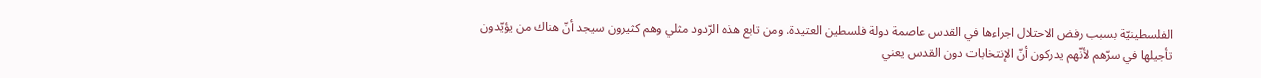الفلسطينيّة بسبب رفض الاحتلال اجراءها في القدس عاصمة دولة فلسطين العتيدة. ومن تابع هذه الرّدود مثلي وهم كثيرون سيجد أنّ هناك من يؤيّدون تأجيلها في سرّهم لأنّهم يدركون أنّ الإنتخابات دون القدس يعني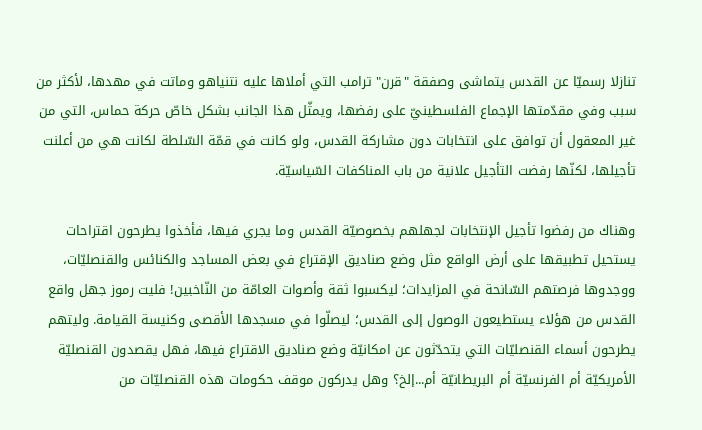تنازلا رسميّا عن القدس يتماشى وصفقة "قرن" ترامب التي أملاها عليه نتنياهو وماتت في مهدها، لأكثر من سبب وفي مقدّمتها الإجماع الفلسطينيّ على رفضها، ويمثّل هذا الجانب بشكل خاصّ حركة حماس، التي من غير المعقول أن توافق على انتخابات دون مشاركة القدس، ولو كانت في قمّة السّلطة لكانت هي من أعلنت تأجيلها، لكنّها رفضت التأجيل علانية من باب المناكفات السّياسيّة.

وهناك من رفضوا تأجيل الإنتخابات لجهلهم بخصوصيّة القدس وما يجري فيها، فأخذوا يطرحون اقتراحات يستحيل تطبيقها على أرض الواقع مثل وضع صناديق الإقتراع في بعض المساجد والكنائس والقنصليّات، ووجدوها فرصتهم السّانحة في المزايدات؛ ليكسبوا ثقة وأصوات العامّة من النّاخبين! فليت رموز جهل واقع القدس من هؤلاء يستطيعون الوصول إلى القدس؛ ليصلّوا في مسجدها الأقصى وكنيسة القيامة. وليتهم يطرحون أسماء القنصليّات التي يتحدّثون عن امكانيّة وضع صناديق الاقتراع فيها، فهل يقصدون القنصليّة الأمريكيّة أم الفرنسيّة أم البريطانيّة أم...إلخ؟ وهل يدركون موقف حكومات هذه القنصليّات من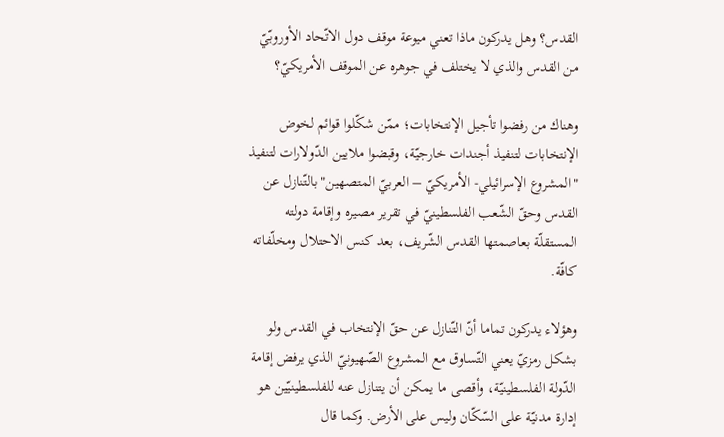القدس؟ وهل يدركون ماذا تعني ميوعة موقف دول الاتّحاد الأوروبّيّ من القدس والذي لا يختلف في جوهره عن الموقف الأمريكيّ؟

وهناك من رفضوا تأجيل الإنتخابات؛ ممّن شكّلوا قوائم لخوض الإنتخابات لتنفيذ أجندات خارجيّة، وقبضوا ملايين الدّولارات لتنفيذ "المشروع الإسرائيلي- الأمريكيّ – العربيّ المتصهين"بالتّنازل عن القدس وحقّ الشّعب الفلسطينيّ في تقرير مصيره وإقامة دولته المستقلّة بعاصمتها القدس الشّريف، بعد كنس الاحتلال ومخلّفاته كافّة.

وهؤلاء يدركون تماما أنّ التّنازل عن حقّ الإنتخاب في القدس ولو بشكل رمزيّ يعني التّساوق مع المشروع الصّهيونيّ الذي يرفض إقامة الدّولة الفلسطينيّة، وأقصى ما يمكن أن يتنازل عنه للفلسطينيّين هو إدارة مدنيّة على السّكّان وليس على الأرض. وكما قال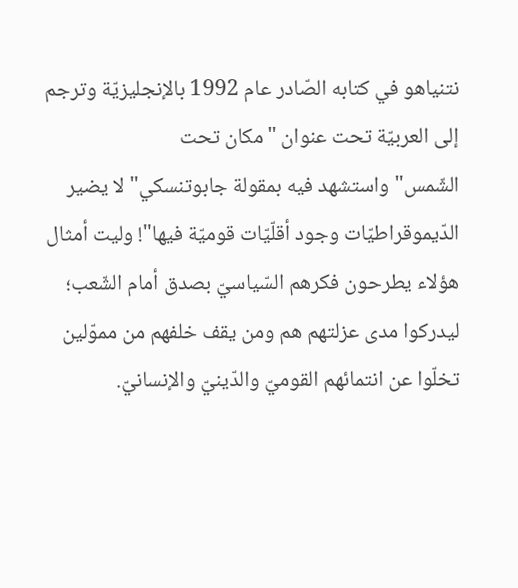نتنياهو في كتابه الصّادر عام 1992 بالإنجليزيّة وترجم إلى العربيّة تحت عنوان "مكان تحت الشّمس"واستشهد فيه بمقولة جابوتنسكي" لا يضير الدّيموقراطيّات وجود أقلّيّات قوميّة فيها"! وليت أمثال هؤلاء يطرحون فكرهم السّياسيّ بصدق أمام الشّعب؛ ليدركوا مدى عزلتهم هم ومن يقف خلفهم من مموّلين تخلّوا عن انتمائهم القوميّ والدّينيّ والإنسانيّ.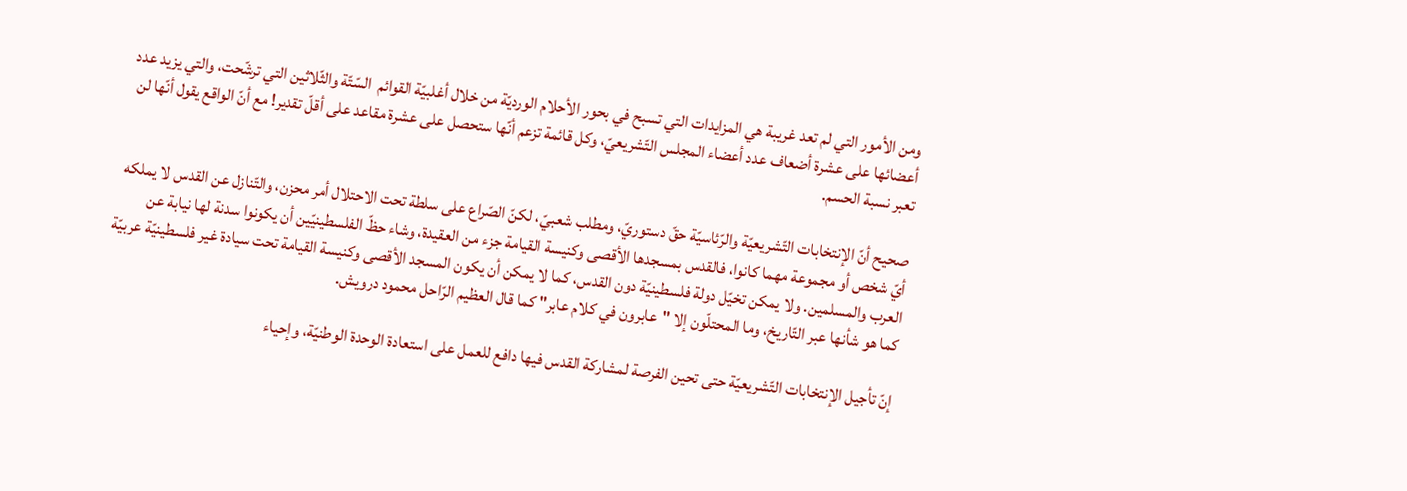ومن الأمور التي لم تعد غريبة هي المزايدات التي تسبح في بحور الأحلام الورديّة من خلال أغلبيّة القوائم  السّتّة والثّلاثين التي ترشّحت، والتي يزيد عدد أعضائها على عشرة أضعاف عدد أعضاء المجلس التّشريعيّ، وكل قائمة تزعم أنّها ستحصل على عشرة مقاعد على أقلّ تقدير! مع أنّ الواقع يقول أنّها لن تعبر نسبة الحسم.

صحيح أنّ الإنتخابات التّشريعيّة والرّئاسيّة حقّ دستوريّ، ومطلب شعبيّ، لكنّ الصّراع على سلطة تحت الاحتلال أمر محزن، والتّنازل عن القدس لا يملكه أيّ شخص أو مجموعة مهما كانوا، فالقدس بمسجدها الأقصى وكنيسة القيامة جزء من العقيدة، وشاء حظّ الفلسطينيّين أن يكونوا سدنة لها نيابة عن العرب والمسلمين. ولا يمكن تخيّل دولة فلسطينيّة دون القدس، كما لا يمكن أن يكون المسجد الأقصى وكنيسة القيامة تحت سيادة غير فلسطينيّة عربيّة كما هو شأنها عبر التّاريخ، وما المحتلّون إلا "عابرون في كلام عابر" كما قال العظيم الرّاحل محمود درويش.

إنّ تأجيل الإنتخابات التّشريعيّة حتى تحين الفرصة لمشاركة القدس فيها دافع للعمل على استعادة الوحدة الوطنيّة، وإحياء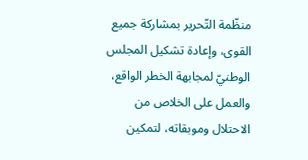منظّمة التّحرير بمشاركة جميع القوى، وإعادة تشكيل المجلس الوطنيّ لمجابهة الخطر الواقع، والعمل على الخلاص من الاحتلال وموبقاته، لتمكين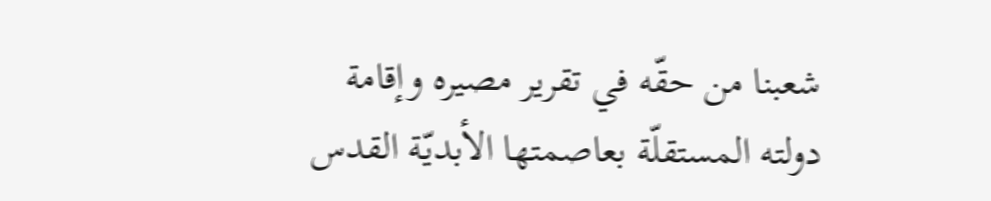شعبنا من حقّه في تقرير مصيره وإقامة دولته المستقلّة بعاصمتها الأبديّة القدس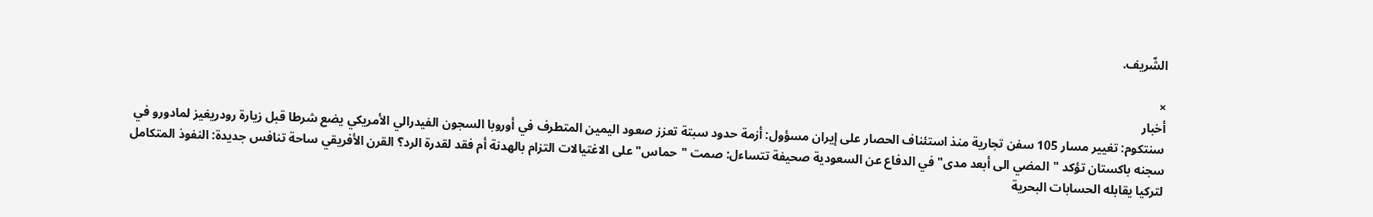الشّريف.

×
أخبار
سنتكوم: تغيير مسار 105 سفن تجارية منذ استئناف الحصار على إيران مسؤول: أزمة حدود سبتة تعزز صعود اليمين المتطرف في أوروبا السجون الفيدرالي الأمريكي يضع شرطا قبل زيارة رودريغيز لمادورو في سجنه باكستان تؤكد "المضي الى أبعد مدى" في الدفاع عن السعودية صحيفة تتساءل: صمت "حماس" على الاغتيالات التزام بالهدنة أم فقد لقدرة الرد؟ القرن الأفريقي ساحة تنافس جديدة: النفوذ المتكامل لتركيا يقابله الحسابات البحرية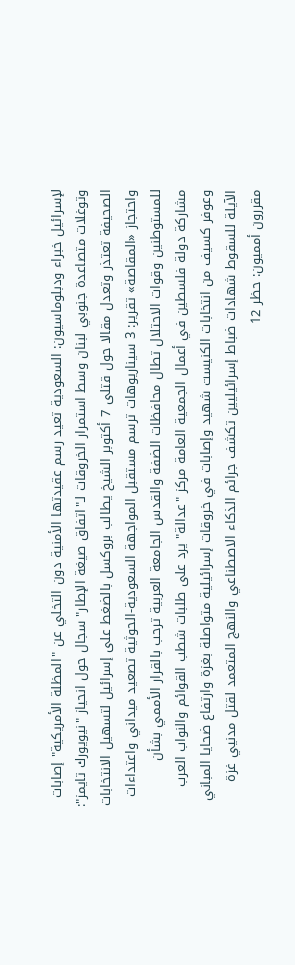لإسرائيل خبراء ودبلوماسيون: السعودية تعيد رسم عقيدتها الأمنية دون التخلي عن "المظلة الأمريكية" إصابات وتوغلات متصاعدة جنوبي لبنان وسط استمرار الخروقات لـ"اتفاق صيغة الإطار" سجال حول انحياز "نيويورك تايمز": الصحيفة تعتذر وتعدل مقالا حول قتلى 7 أكتوبر الشيخ يطالب بروكسل بالضغط على إسرائيل لتسهيل الانتخابات واحتجاز «المقاصة» تقرير: 3 سيناريوهات ترسم مستقبل المواجهة السعودية-الحوثية تصعيد ميداني واعتداءات للمستوطنين وقوات الاحتلال تطال محافظات الضفة والقدس الجامعة العربية ترحب بالقرار الأممي بشأن مشاركة دولة فلسطين في أعمال الجمعية العامة مركز "عدالة" يرد على طلبات شطب القوائم والنواب العرب وعوفر كسيف من انتخابات الكنيست شهيد وإصابات في خروقات إسرائيلية متواصلة بغزة وارتفاع ضحايا المباني الآيلة للسقوط شهادات ضباط إسرائيليين تكشف جرائم الذكاء الاصطناعي والنهج المتعمد لقتل مدنيي غزة مقررون أمميون: حظر 12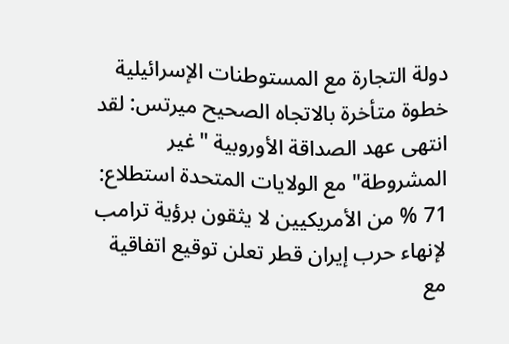دولة التجارة مع المستوطنات الإسرائيلية خطوة متأخرة بالاتجاه الصحيح ميرتس: لقد انتهى عهد الصداقة الأوروبية "غير المشروطة" مع الولايات المتحدة استطلاع: 71 % من الأمريكيين لا يثقون برؤية ترامب لإنهاء حرب إيران قطر تعلن توقيع اتفاقية مع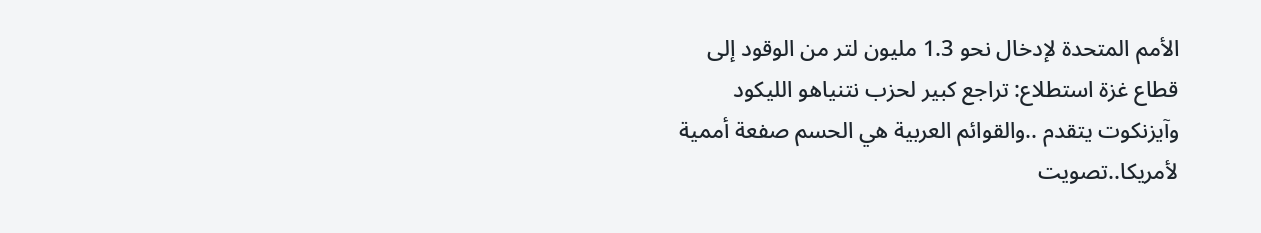الأمم المتحدة لإدخال نحو 1.3 مليون لتر من الوقود إلى قطاع غزة استطلاع: تراجع كبير لحزب نتنياهو الليكود وآيزنكوت يتقدم ..والقوائم العربية هي الحسم صفعة أممية لأمريكا..تصويت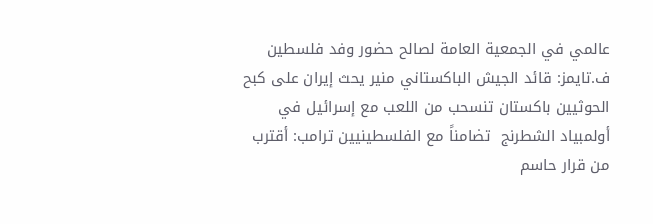عالمي في الجمعية العامة لصالح حضور وفد فلسطين ف.تايمز: قائد الجيش الباكستاني منير يحث إيران على كبح الحوثيين باكستان تنسحب من اللعب مع إسرائيل في أولمبياد الشطرنج  تضامناً مع الفلسطينيين ترامب: أقترب من قرار حاسم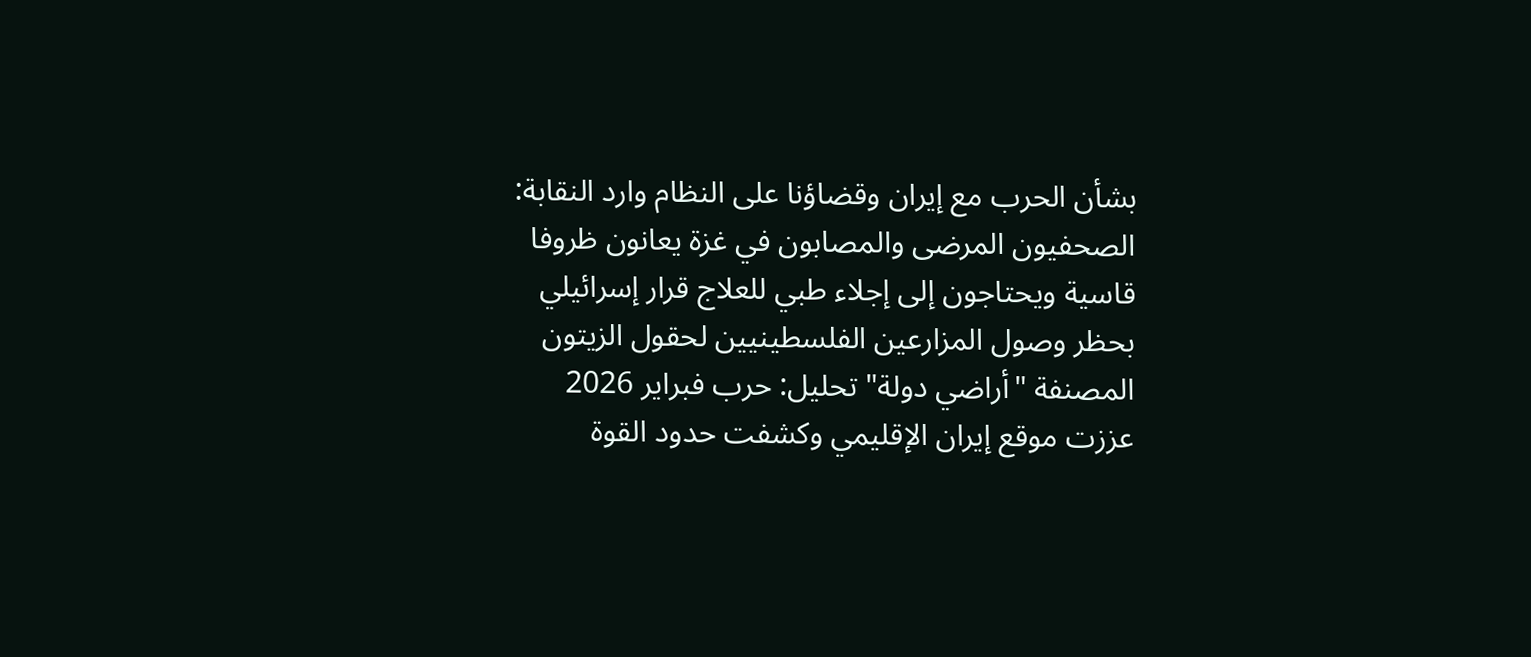بشأن الحرب مع إيران وقضاؤنا على النظام وارد النقابة: الصحفيون المرضى والمصابون في غزة يعانون ظروفا قاسية ويحتاجون إلى إجلاء طبي للعلاج قرار إسرائيلي بحظر وصول المزارعين الفلسطينيين لحقول الزيتون المصنفة "أراضي دولة" تحليل: حرب فبراير 2026 عززت موقع إيران الإقليمي وكشفت حدود القوة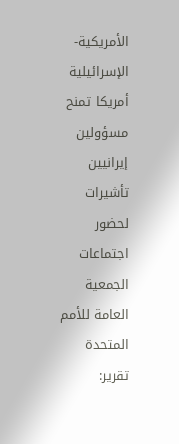الأمريكية-الإسرائيلية أمريكا تمنح مسؤولين إيرانيين تأشيرات لحضور اجتماعات الجمعية العامة للأمم المتحدة تقرير: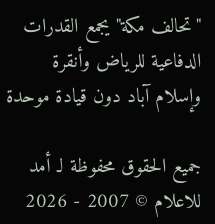"تحالف مكة" يجمع القدرات الدفاعية للرياض وأنقرة وإسلام آباد دون قيادة موحدة

جميع الحقوق محفوظة لـ أمد للاعلام © 2007 - 2026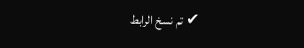✔ تم نسخ الرابط